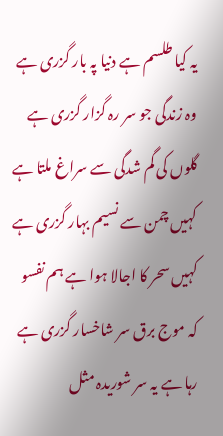یہ کیا طلسم ہے دنیا پہ بار گزری ہے
وہ زندگی جو سر رہ گزار گزری ہے
گلوں کی گم شدگی سے سراغ ملتا ہے
کہیں چمن سے نسیم بہار گزری ہے
کہیں سحر کا اجالا ہوا ہے ہم نفسو
کہ موج برق سر شاخسار گزری ہے
رہا ہے یہ سر شوریدہ مثل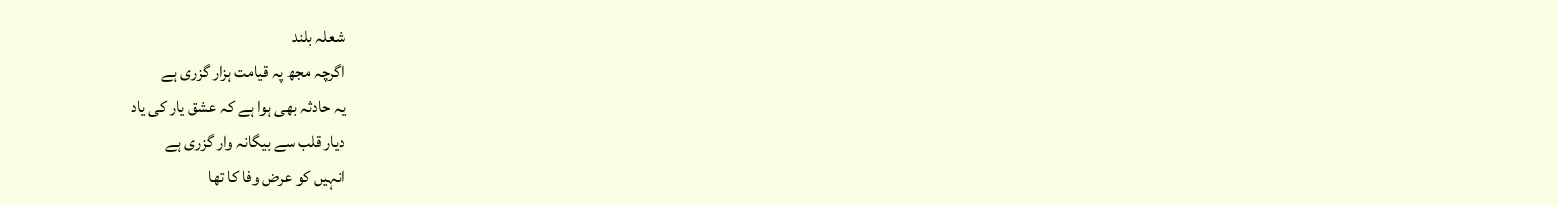شعلہ بلند
اگرچہ مجھ پہ قیامت ہزار گزری ہے
یہ حادثہ بھی ہوا ہے کہ عشق یار کی یاد
دیار قلب سے بیگانہ وار گزری ہے
انہیں کو عرض وفا کا تھا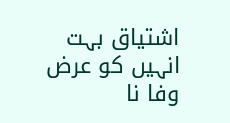اشتیاق بہت
انہیں کو عرض وفا نا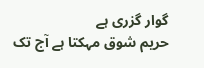گوار گزری ہے
حریم شوق مہکتا ہے آج تک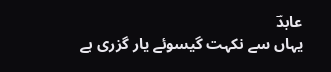عابدؔ
یہاں سے نکہت گیسوئے یار گزری ہے